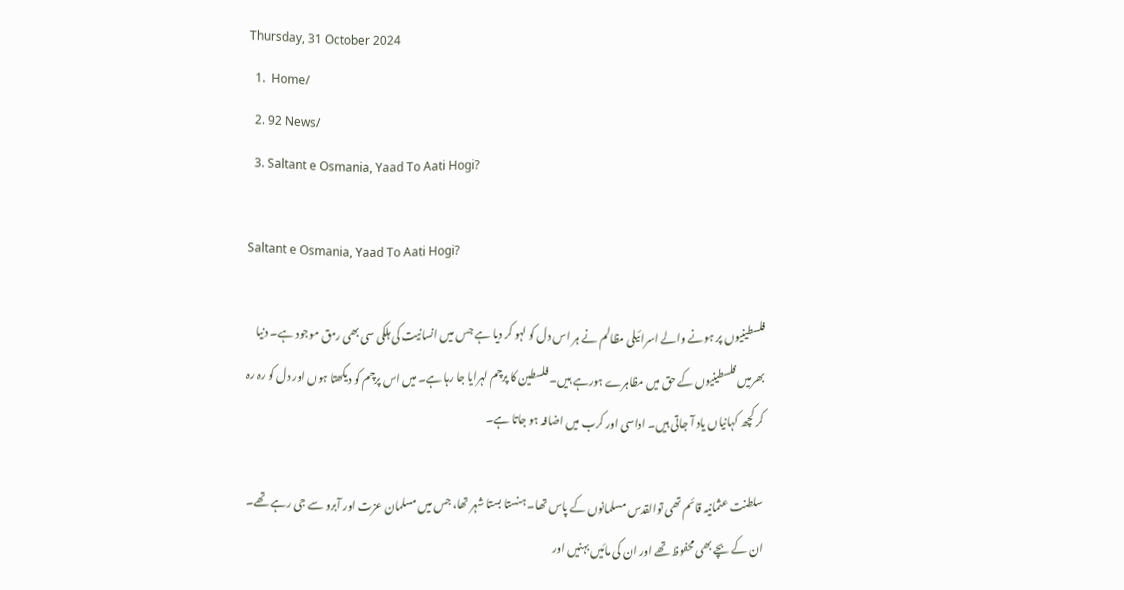Thursday, 31 October 2024
  1.  Home/
  2. 92 News/
  3. Saltant e Osmania, Yaad To Aati Hogi?

Saltant e Osmania, Yaad To Aati Hogi?

فلسطینیوں پر ہونے والے اسرائیلی مظالم نے ہر اس دل کو لہو کر دیا ہے جس میں انسانیت کی ہلکی سی بھی رمق موجود ہے۔ دنیا بھرمیں فلسطینیوں کے حق میں مظاہرے ہورہے ہیں۔ فلسطین کا پرچم لہرایا جا رہا ہے۔ میں اس پرچم کو دیکھتا ہوں اور دل کو رہ رہ کر کچھ کہانیاں یاد آ جاتی ہیں۔ اداسی اور کرب میں اضافہ ہو جاتا ہے۔

سلطنت عثمانیہ قائم تھی توالقدس مسلمانوں کے پاس تھا۔ ہنستا بستا شہر تھا، جس میں مسلمان عزت اور آبرو سے جی رہے تھے۔ ان کے بچے بھی محفوظ تھے اور ان کی مائیں بہنیں اور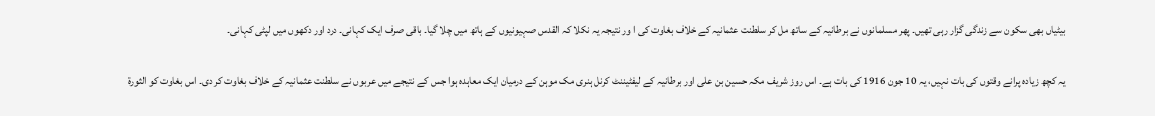بیٹیاں بھی سکون سے زندگی گزار رہی تھیں۔ پھر مسلمانوں نے برطانیہ کے ساتھ مل کر سلطنت عثمانیہ کے خلاف بغاوت کی ا ور نتیجہ یہ نکلا کہ القدس صہیونیوں کے ہاتھ میں چلا گیا۔ باقی صرف ایک کہانی۔ درد اور دکھوں میں لپٹی کہانی۔

یہ کچھ زیادہ پرانے وقتوں کی بات نہیں، یہ 10 جون 1916 کی بات ہے۔ اس روز شریف مکہ حسین بن علی اور برطانیہ کے لیفٹیننٹ کرنل ہنری مک موہن کے درمیان ایک معاہدہ ہوا جس کے نتیجے میں عربوں نے سلطنت عثمانیہ کے خلاف بغاوت کر دی۔ اس بغاوت کو الثورۃ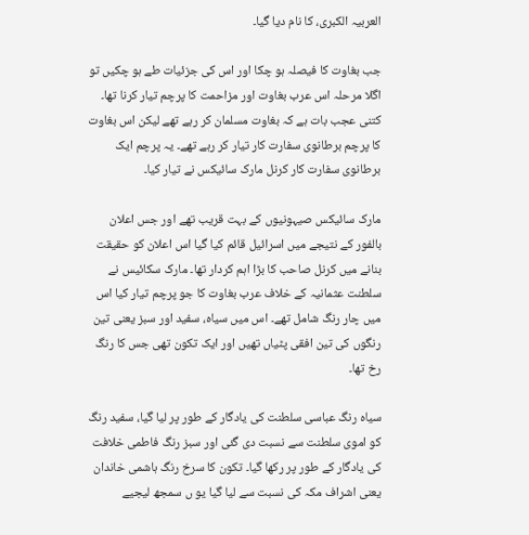العربیہ الکبری، کا نام دیا گیا۔

جب بغاوت کا فیصلہ ہو چکا اور اس کی جزئیات طے ہو چکیں تو اگلا مرحلہ اس عرب بغاوت اور مزاحمت کا پرچم تیار کرنا تھا۔ کتنی عجب بات ہے کہ بغاوت مسلمان کر رہے تھے لیکن اس بغاوت کا پرچم برطانوی سفارت کار تیار کر رہے تھے۔ یہ پرچم ایک برطانوی سفارت کار کرنل مارک سائیکس نے تیار کیا۔

مارک سائیکس صیہونیوں کے بہت قریب تھے اور جس اعلان بالفور کے نتیجے میں اسرائیل قائم کیا گیا اس اعلان کو حقیقت بنانے میں کرنل صاحب کا بڑا اہم کردار تھا۔ مارک سکائیس نے سلطنت عثمانیہ کے خلاف عرب بغاوت کا جو پرچم تیار کیا اس میں چار رنگ شامل تھے۔ اس میں سیاہ، سفید اور سبز یعنی تین رنگوں کی تین افقی پٹیاں تھیں اور ایک تکون تھی جس کا رنگ رخ تھا۔

سیاہ رنگ عباسی سلطنت کی یادگار کے طور پر لیا گیا، سفید رنگ کو اموی سلطنت سے نسبت دی گئی اور سبز رنگ فاطمی خلافت کی یادگار کے طور پر رکھا گیا۔ تکون کا سرخ رنگ ہاشمی خاندان یعنی اشراف مکہ کی نسبت سے لیا گیا یو ں سمجھ لیجیے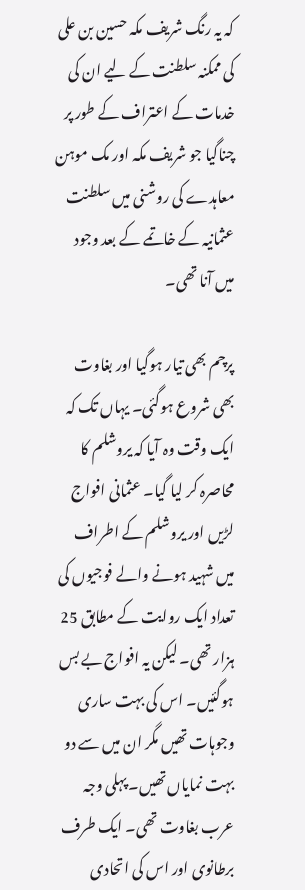کہ یہ رنگ شریف مکہ حسین بن علی کی ممکنہ سلطنت کے لیے ان کی خدمات کے اعتراف کے طور پر چناگیا جو شریف مکہ اور مک موہن معاہدے کی روشنی میں سلطنت عثمانیہ کے خاتمے کے بعد وجود میں آنا تھی۔

پرچم بھی تیار ہوگیا اور بغاوت بھی شروع ہوگئی۔ یہاں تک کہ ایک وقت وہ آیا کہ یروشلم کا محاصرہ کر لیا گیا۔ عثمانی افواج لڑیں اور یروشلم کے اطراف میں شہید ہونے والے فوجیوں کی تعداد ایک روایت کے مطابق 25 ہزار تھی۔ لیکن یہ افواج بے بس ہوگئیں۔ اس کی بہت ساری وجوہات تھیں مگر ان میں سے دو بہت نمایاں تھیں۔ پہلی وجہ عرب بغاوت تھی۔ ایک طرف برطانوی اور اس کی اتحادی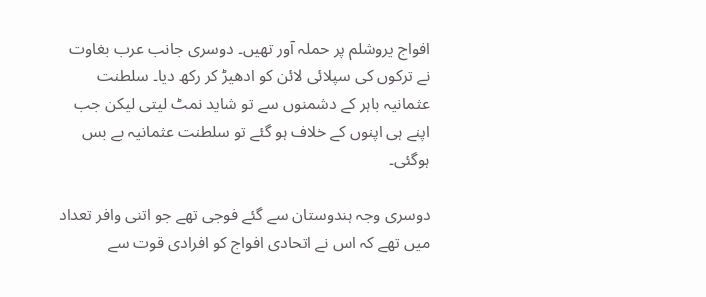افواج یروشلم پر حملہ آور تھیں۔ دوسری جانب عرب بغاوت نے ترکوں کی سپلائی لائن کو ادھیڑ کر رکھ دیا۔ سلطنت عثمانیہ باہر کے دشمنوں سے تو شاید نمٹ لیتی لیکن جب اپنے ہی اپنوں کے خلاف ہو گئے تو سلطنت عثمانیہ بے بس ہوگئی۔

دوسری وجہ ہندوستان سے گئے فوجی تھے جو اتنی وافر تعداد میں تھے کہ اس نے اتحادی افواج کو افرادی قوت سے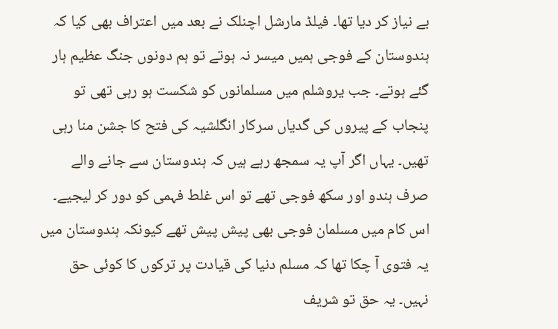بے نیاز کر دیا تھا۔ فیلڈ مارشل اچنلک نے بعد میں اعتراف بھی کیا کہ ہندوستان کے فوجی ہمیں میسر نہ ہوتے تو ہم دونوں جنگ عظیم ہار گئے ہوتے۔ جب یروشلم میں مسلمانوں کو شکست ہو رہی تھی تو پنجاب کے پیروں کی گدیاں سرکار انگلشیہ کی فتح کا جشن منا رہی تھیں۔ یہاں اگر آپ یہ سمجھ رہے ہیں کہ ہندوستان سے جانے والے صرف ہندو اور سکھ فوجی تھے تو اس غلط فہمی کو دور کر لیجیے۔ اس کام میں مسلمان فوجی بھی پیش پیش تھے کیونکہ ہندوستان میں یہ فتوی آ چکا تھا کہ مسلم دنیا کی قیادت پر ترکوں کا کوئی حق نہیں۔ یہ حق تو شریف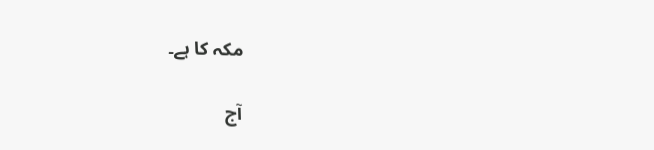مکہ کا ہے۔

آج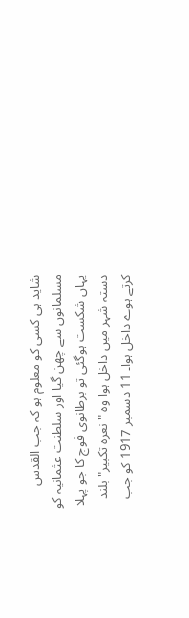شاید ہی کسی کو معلوم ہو کہ جب القدس مسلمانوں سے چھن گیا اور سلطنت عثمانیہ کو یہاں شکست ہوگئی تو برطانوی فوج کا جو پہلا دستہ شہر میں داخل ہوا وہ " نعرہ تکبیر" بلند کرتے ہوے داخل ہوا۔ 11 دسمبر 1917 کو جب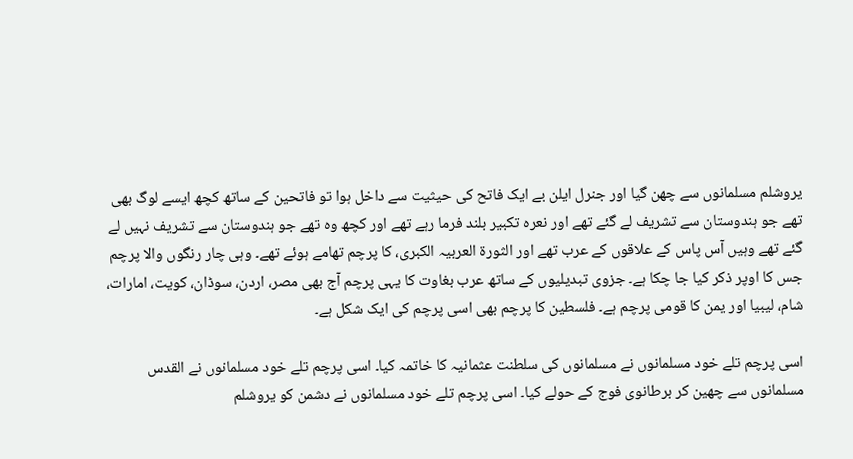یروشلم مسلمانوں سے چھن گیا اور جنرل ایلن بے ایک فاتح کی حیثیت سے داخل ہوا تو فاتحین کے ساتھ کچھ ایسے لوگ بھی تھے جو ہندوستان سے تشریف لے گئے تھے اور نعرہ تکبیر بلند فرما رہے تھے اور کچھ وہ تھے جو ہندوستان سے تشریف نہیں لے گئے تھے وہیں آس پاس کے علاقوں کے عرب تھے اور الثورۃ العربیہ الکبری، کا پرچم تھامے ہوئے تھے۔ وہی چار رنگوں والا پرچم جس کا اوپر ذکر کیا جا چکا ہے۔ جزوی تبدیلیوں کے ساتھ عرب بغاوت کا یہی پرچم آج بھی مصر، اردن، سوڈان، کویت، امارات، شام، لیبیا اور یمن کا قومی پرچم ہے۔ فلسطین کا پرچم بھی اسی پرچم کی ایک شکل ہے۔

اسی پرچم تلے خود مسلمانوں نے مسلمانوں کی سلطنت عثمانیہ کا خاتمہ کیا۔ اسی پرچم تلے خود مسلمانوں نے القدس مسلمانوں سے چھین کر برطانوی فوج کے حولے کیا۔ اسی پرچم تلے خود مسلمانوں نے دشمن کو یروشلم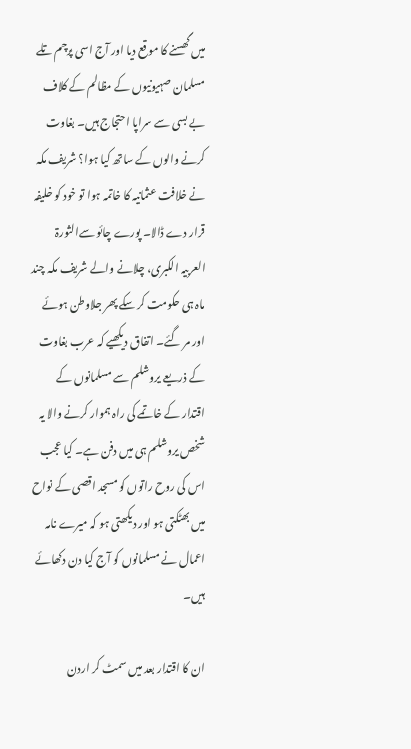میں گھسنے کا موقع دیا اور آج اسی پرچم تلے مسلمان صہیونیوں کے مظالم کے کلاف بے بسی سے سراپا احتجاج ہیں۔ بغاوت کرنے والوں کے ساتھ کیا ہوا؟ شریف مکہ نے خلافت عثمانیہ کا خاتمہ ہوا تو خود کو خلیفہ قرار دے ڈالا۔ پورے چائو سےالثورۃ العربیہ الکبری، چلانے والے شریف مکہ چند ماہ ہی حکومت کر سکے پھر جلاوطن ہوئے اور مر گئے۔ اتفاق دیکھیے کہ عرب بغاوت کے ذریعے یروشلم سے مسلمانوں کے اقتدار کے خاتمے کی راہ ہموار کرنے والا یہ شخص یروشلم ہی میں دفن ہے۔ کیا عجب اس کی روح راتوں کو مسجد اقصی کے نواح میں بھٹکتی ہو اور دیکھتی ہو کہ میرے نامہ اعمال نے مسلمانوں کو آج کیا دن دکھائے ہیں۔

ان کا اقتدار بعد میں سمٹ کر اردن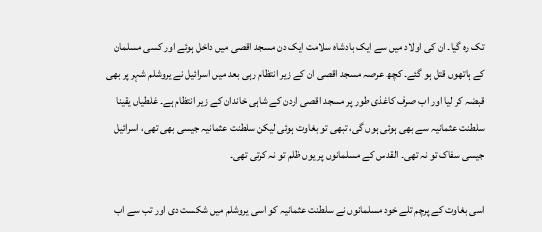تک رہ گیا۔ ان کی اولاد میں سے ایک بادشاہ سلامت ایک دن مسجد اقصی میں داخل ہوئے اور کسی مسلمان کے ہاتھوں قتل ہو گئے۔ کچھ عرصہ مسجد اقصی ان کے زیر انتظام رہی بعد میں اسرائیل نے یروشلم شہر پر بھی قبضہ کر لیا اور اب صرف کاغذی طور پر مسجد اقصی اردن کے شاہی خاندان کے زیر انتظام ہے۔ غلطیاں یقینا سلطنت عثمانیہ سے بھی ہوئی ہوں گی، تبھی تو بغاوت ہوئی لیکن سلطنت عثمانیہ جیسی بھی تھی، اسرائیل جیسی سفاک تو نہ تھی۔ القدس کے مسلمانوں پر یوں ظلم تو نہ کرتی تھی۔

اسی بغاوت کے پرچم تلے خود مسلمانوں نے سلطنت عثمانیہ کو اسی یروشلم میں شکست دی اور تب سے اب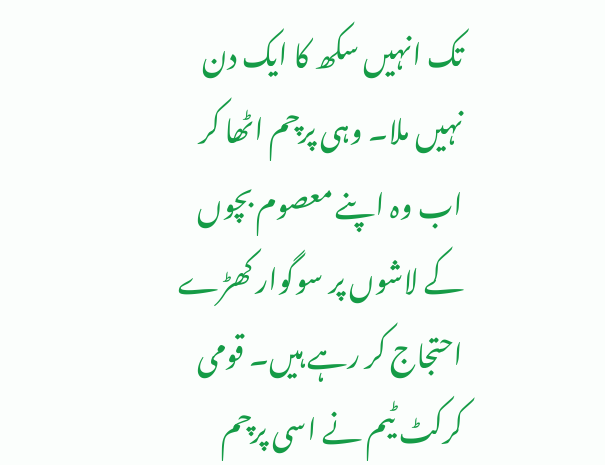تک انہیں سکھ کا ایک دن نہیں ملا۔ وہی پرچم اٹھا کر اب وہ اپنے معصوم بچوں کے لاشوں پر سوگوار کھڑے احتجاج کر رہے ہیں۔ قومی کرکٹ ٹیم نے اسی پرچم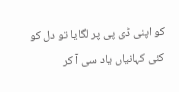کو اپنی ڈی پی پر لگایا تو دل کو کئی کہانیاں یاد سی آ کر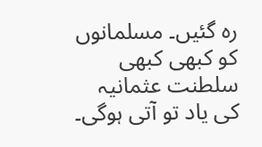رہ گئیں۔ مسلمانوں کو کبھی کبھی سلطنت عثمانیہ کی یاد تو آتی ہوگی۔